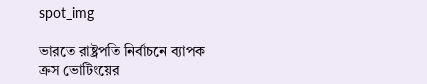spot_img

ভারতে রাষ্ট্রপতি নির্বাচনে ব্যাপক ক্রস ভোটিংয়ের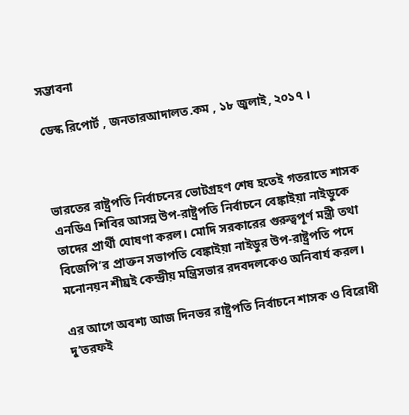সম্ভাবনা

ডেস্ক রিপোর্ট , জনতারআদালত.কম , ১৮ জুলাই, ২০১৭ ।



ভারতের রাষ্ট্রপতি নির্বাচনের ভোটগ্রহণ শেষ হতেই গতরাতে শাসক এনডিএ শিবির আসন্ন উপ-রাষ্ট্রপতি নির্বাচনে বেঙ্কাইয়া নাইডুকে তাদের প্রার্থী ঘোষণা করল। মোদি সরকারের গুরুত্বপূর্ণ মন্ত্রী তথা বিজেপি’র প্রাক্তন সভাপতি বেঙ্কাইয়া নাইডুর উপ-রাষ্ট্রপতি পদে মনোনয়ন শীঘ্রই কেন্দ্রীয় মন্ত্রিসভার রদবদলকেও অনিবার্য করল।

এর আগে অবশ্য আজ দিনভর রাষ্ট্রপতি নির্বাচনে শাসক ও বিরোধী দু’তরফই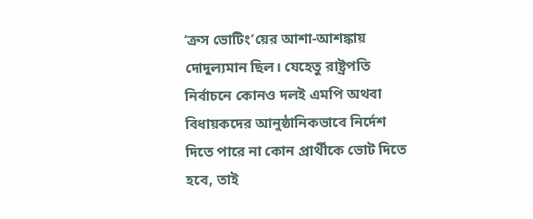‘ক্রস ভোটিং’য়ের আশা-আশঙ্কায় দোদুল্যমান ছিল। যেহেতু রাষ্ট্রপতি নির্বাচনে কোনও দলই এমপি অথবা বিধায়কদের আনুষ্ঠানিকভাবে নির্দেশ দিতে পারে না কোন প্রার্থীকে ভোট দিতে হবে, তাই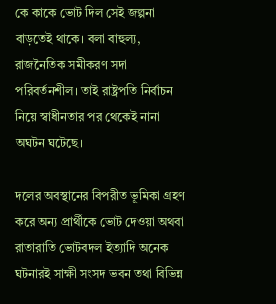কে কাকে ভোট দিল সেই জল্পনা বাড়তেই থাকে। বলা বাহুল্য, রাজনৈতিক সমীকরণ সদা পরিবর্তনশীল। তাই রাষ্ট্রপতি নির্বাচন নিয়ে স্বাধীনতার পর থেকেই নানা অঘটন ঘটেছে।

দলের অবস্থানের বিপরীত ভূমিকা গ্রহণ করে অন্য প্রার্থীকে ভোট দেওয়া অথবা রাতারাতি ভোটবদল ইত্যাদি অনেক ঘটনারই সাক্ষী সংসদ ভবন তথা বিভিন্ন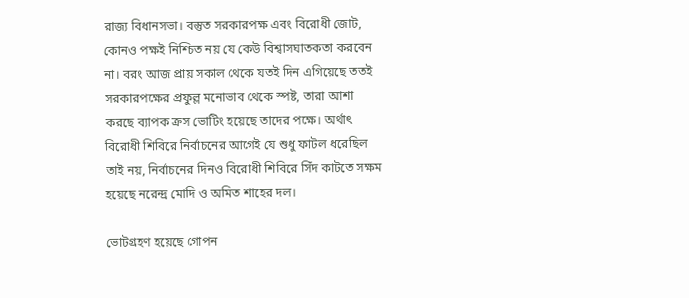রাজ্য বিধানসভা। বস্তুত সরকারপক্ষ এবং বিরোধী জোট, কোনও পক্ষই নিশ্চিত নয় যে কেউ বিশ্বাসঘাতকতা করবেন না। বরং আজ প্রায় সকাল থেকে যতই দিন এগিয়েছে ততই সরকারপক্ষের প্রফুল্ল মনোভাব থেকে স্পষ্ট, তারা আশা করছে ব্যাপক ক্রস ভোটিং হয়েছে তাদের পক্ষে। অর্থাৎ বিরোধী শিবিরে নির্বাচনের আগেই যে শুধু ফাটল ধরেছিল তাই নয়, নির্বাচনের দিনও বিরোধী শিবিরে সিঁদ কাটতে সক্ষম হয়েছে নরেন্দ্র মোদি ও অমিত শাহের দল।

ভোটগ্রহণ হয়েছে গোপন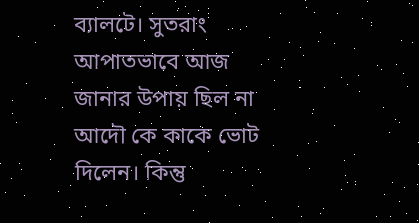ব্যালটে। সুতরাং আপাতভাবে আজ জানার উপায় ছিল না আদৌ কে কাকে ভোট দিলেন। কিন্তু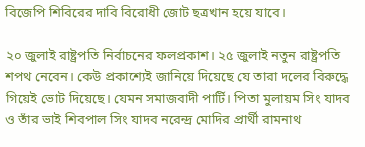বিজেপি শিবিরের দাবি বিরোধী জোট ছত্রখান হয়ে যাবে।

২০ জুলাই রাষ্ট্রপতি নির্বাচনের ফলপ্রকাশ। ২৫ জুলাই নতুন রাষ্ট্রপতি শপথ নেবেন। কেউ প্রকাশ্যেই জানিয়ে দিয়েছে যে তারা দলের বিরুদ্ধে গিয়েই ভোট দিয়েছে। যেমন সমাজবাদী পার্টি। পিতা মুলায়ম সিং যাদব ও তাঁর ভাই শিবপাল সিং যাদব নরেন্দ্র মোদির প্রার্থী রামনাথ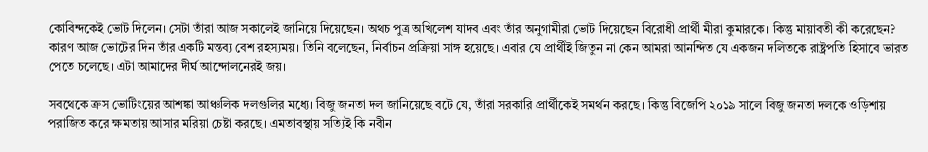কোবিন্দকেই ভোট দিলেন। সেটা তাঁরা আজ সকালেই জানিয়ে দিয়েছেন। অথচ পুত্র অখিলেশ যাদব এবং তাঁর অনুগামীরা ভোট দিয়েছেন বিরোধী প্রার্থী মীরা কুমারকে। কিন্তু মায়াবতী কী করেছেন? কারণ আজ ভোটের দিন তাঁর একটি মন্তব্য বেশ রহস্যময়। তিনি বলেছেন, নির্বাচন প্রক্রিয়া সাঙ্গ হয়েছে। এবার যে প্রার্থীই জিতুন না কেন আমরা আনন্দিত যে একজন দলিতকে রাষ্ট্রপতি হিসাবে ভারত পেতে চলেছে। এটা আমাদের দীর্ঘ আন্দোলনেরই জয়।

সবথেকে ক্রস ভোটিংয়ের আশঙ্কা আঞ্চলিক দলগুলির মধ্যে। বিজু জনতা দল জানিয়েছে বটে যে, তাঁরা সরকারি প্রার্থীকেই সমর্থন করছে। কিন্তু বিজেপি ২০১৯ সালে বিজু জনতা দলকে ওড়িশায় পরাজিত করে ক্ষমতায় আসার মরিয়া চেষ্টা করছে। এমতাবস্থায় সত্যিই কি নবীন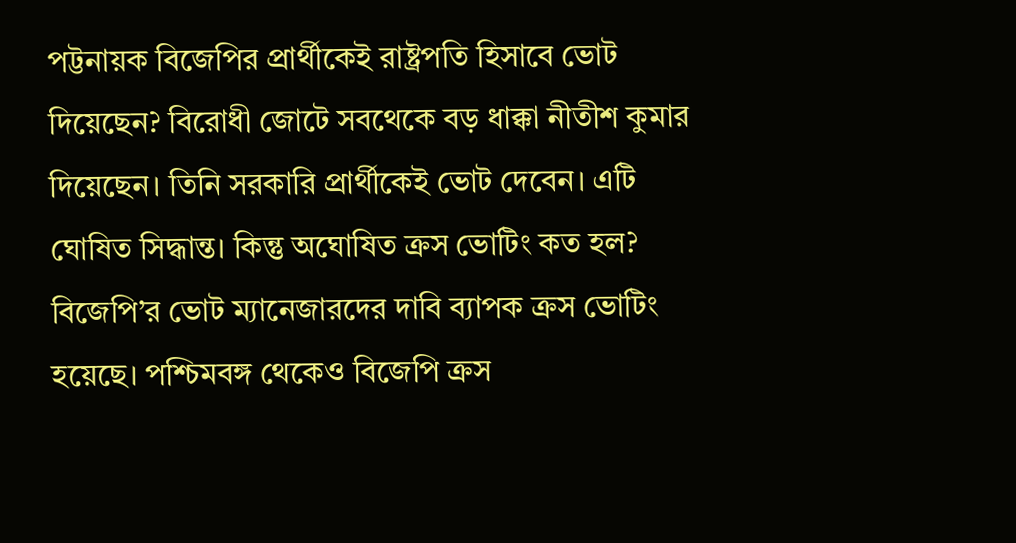পট্টনায়ক বিজেপির প্রার্থীকেই রাষ্ট্রপতি হিসাবে ভোট দিয়েছেন? বিরোধী জোটে সবথেকে বড় ধাক্কা নীতীশ কুমার দিয়েছেন। তিনি সরকারি প্রার্থীকেই ভোট দেবেন। এটি ঘোষিত সিদ্ধান্ত। কিন্তু অঘোষিত ক্রস ভোটিং কত হল? বিজেপি’র ভোট ম্যানেজারদের দাবি ব্যাপক ক্রস ভোটিং হয়েছে। পশ্চিমবঙ্গ থেকেও বিজেপি ক্রস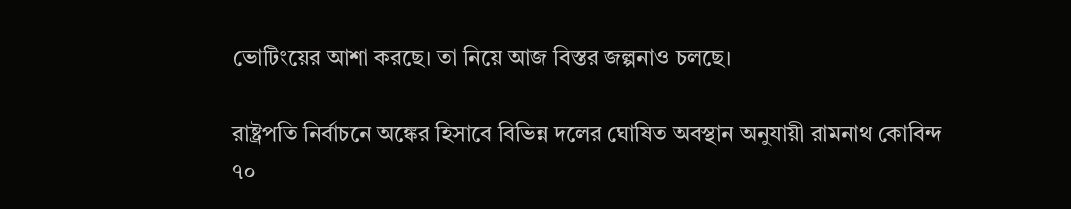ভোটিংয়ের আশা করছে। তা নিয়ে আজ বিস্তর জল্পনাও চলছে।

রাষ্ট্রপতি নির্বাচনে অঙ্কের হিসাবে বিভিন্ন দলের ঘোষিত অবস্থান অনুযায়ী রামনাথ কোবিন্দ ৭০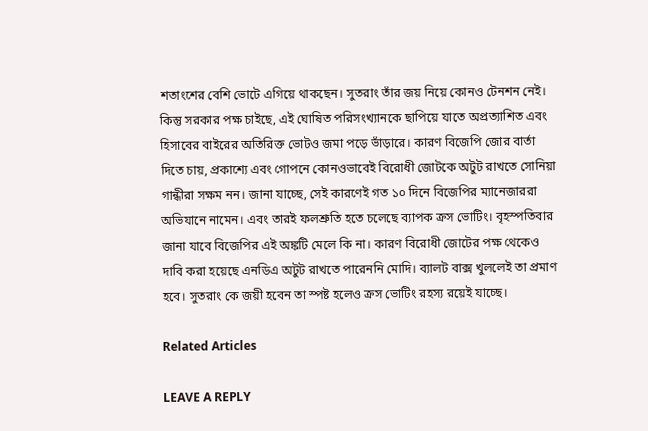শতাংশের বেশি ভোটে এগিয়ে থাকছেন। সুতরাং তাঁর জয় নিয়ে কোনও টেনশন নেই। কিন্তু সরকার পক্ষ চাইছে, এই ঘোষিত পরিসংখ্যানকে ছাপিয়ে যাতে অপ্রত্যাশিত এবং হিসাবের বাইরের অতিরিক্ত ভোটও জমা পড়ে ভাঁড়ারে। কারণ বিজেপি জোর বার্তা দিতে চায়, প্রকাশ্যে এবং গোপনে কোনওভাবেই বিরোধী জোটকে অটুট রাখতে সোনিয়া গান্ধীরা সক্ষম নন। জানা যাচ্ছে, সেই কারণেই গত ১০ দিনে বিজেপির ম্যানেজাররা অভিযানে নামেন। এবং তারই ফলশ্রুতি হতে চলেছে ব্যাপক ক্রস ভোটিং। বৃহস্পতিবার জানা যাবে বিজেপির এই অঙ্কটি মেলে কি না। কারণ বিরোধী জোটের পক্ষ থেকেও দাবি করা হয়েছে এনডিএ অটুট রাখতে পারেননি মোদি। ব্যালট বাক্স খুললেই তা প্রমাণ হবে। সুতরাং কে জয়ী হবেন তা স্পষ্ট হলেও ক্রস ভোটিং রহস্য রয়েই যাচ্ছে।

Related Articles

LEAVE A REPLY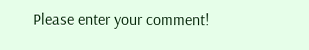Please enter your comment!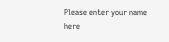Please enter your name here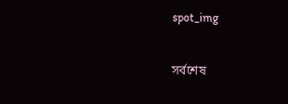spot_img

সর্বশেষ